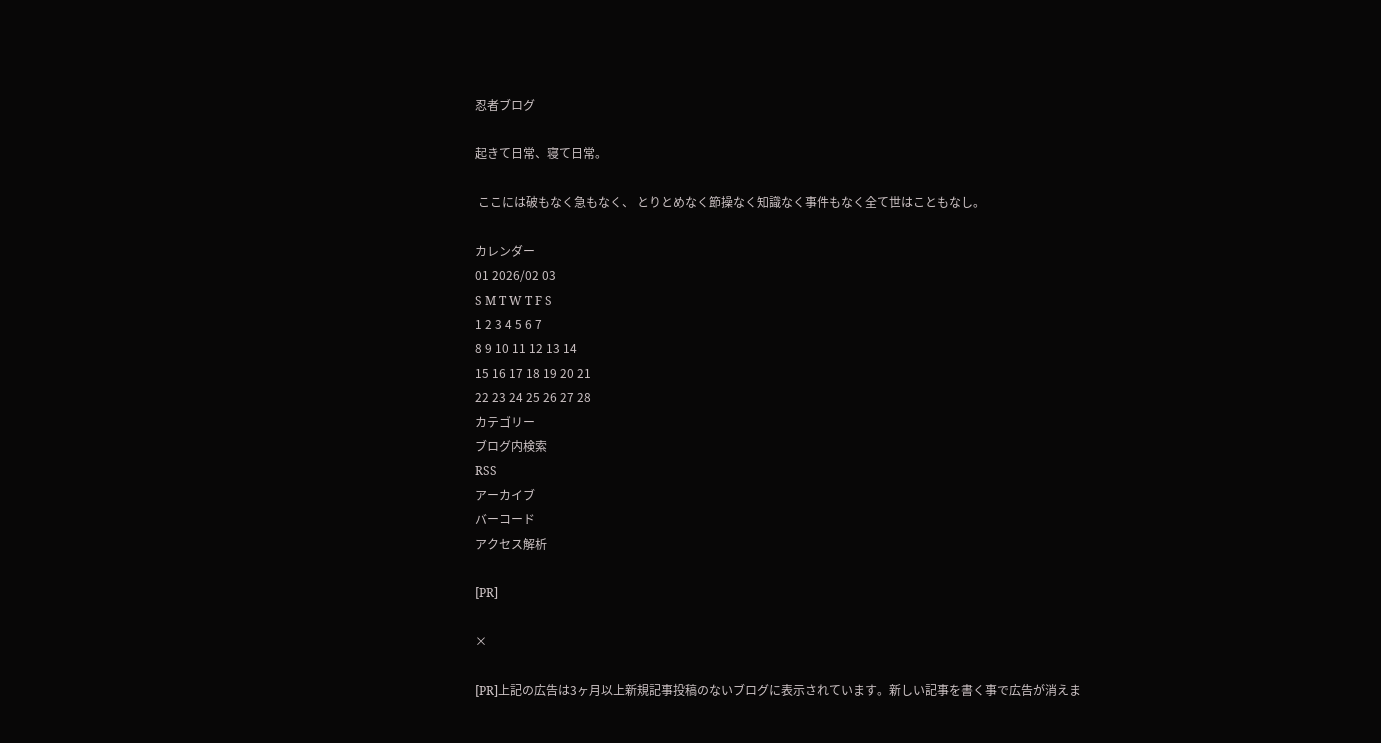忍者ブログ

起きて日常、寝て日常。

 ここには破もなく急もなく、 とりとめなく節操なく知識なく事件もなく全て世はこともなし。

カレンダー
01 2026/02 03
S M T W T F S
1 2 3 4 5 6 7
8 9 10 11 12 13 14
15 16 17 18 19 20 21
22 23 24 25 26 27 28
カテゴリー
ブログ内検索
RSS
アーカイブ
バーコード
アクセス解析

[PR]

×

[PR]上記の広告は3ヶ月以上新規記事投稿のないブログに表示されています。新しい記事を書く事で広告が消えま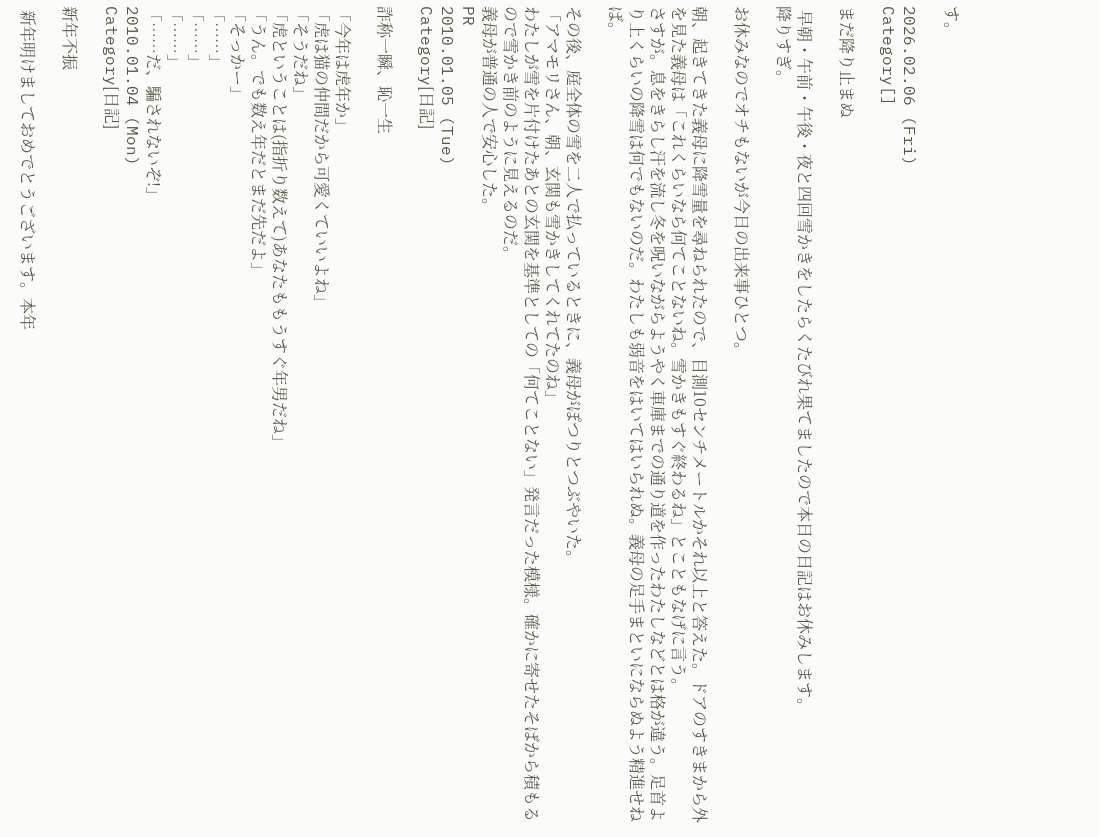す。

2026.02.06 (Fri)
Category[]

まだ降り止まぬ

 早朝・午前・午後・夜と四回雪かきをしたらくたびれ果てましたので本日の日記はお休みします。
降りすぎ。

お休みなのでオチもないが今日の出来事ひとつ。

朝、起きてきた義母に降雪量を尋ねられたので、目測10センチメートルかそれ以上と答えた。ドアのすきまから外を見た義母は「これくらいなら何てことないね。雪かきもすぐ終わるね」とこともなげに言う。
さすが。息をきらし汗を流し冬を呪いながらようやく車庫までの通り道を作ったわたしなどとは格が違う。足首より上くらいの降雪は何でもないのだ。わたしも弱音をはいてはいられぬ。義母の足手まといにならぬよう精進せねば。

その後、庭全体の雪を二人で払っているときに、義母がぽつりとつぶやいた。
「アマモリさん、朝、玄関も雪かきしてくれてたのね」
わたしが雪を片付けたあとの玄関を基準としての「何てことない」発言だった模様。確かに寄せたそばから積もるので雪かき前のように見えるのだ。
義母が普通の人で安心した。
PR
2010.01.05 (Tue)
Category[日記]

詐称一瞬、恥一生

「今年は虎年か」
「虎は猫の仲間だから可愛くていいよね」
「そうだね」
「虎ということは(指折り数えて)あなたももうすぐ年男だね」
「うん。でも数え年だとまだ先だよ」
「そっかー」
「……」
「……」
「……」
「……だ、騙されないぞ!」
2010.01.04 (Mon)
Category[日記]

新年不振

 新年明けましておめでとうございます。本年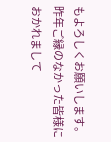もよろしくお願いします。
昨年ご縁のなかった皆様におかれまして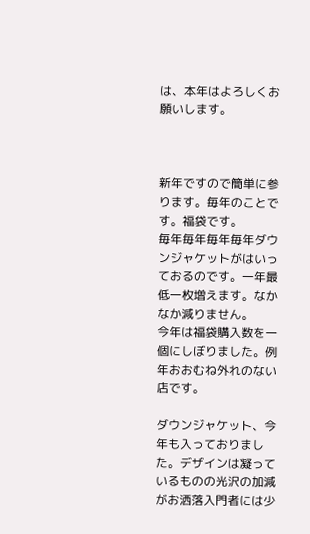は、本年はよろしくお願いします。



新年ですので簡単に参ります。毎年のことです。福袋です。
毎年毎年毎年毎年ダウンジャケットがはいっておるのです。一年最低一枚増えます。なかなか減りません。
今年は福袋購入数を一個にしぼりました。例年おおむね外れのない店です。

ダウンジャケット、今年も入っておりました。デザインは凝っているものの光沢の加減がお洒落入門者には少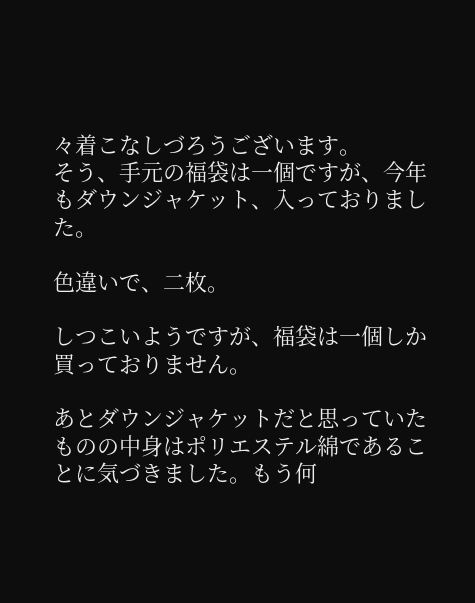々着こなしづろうございます。
そう、手元の福袋は一個ですが、今年もダウンジャケット、入っておりました。

色違いで、二枚。

しつこいようですが、福袋は一個しか買っておりません。

あとダウンジャケットだと思っていたものの中身はポリエステル綿であることに気づきました。もう何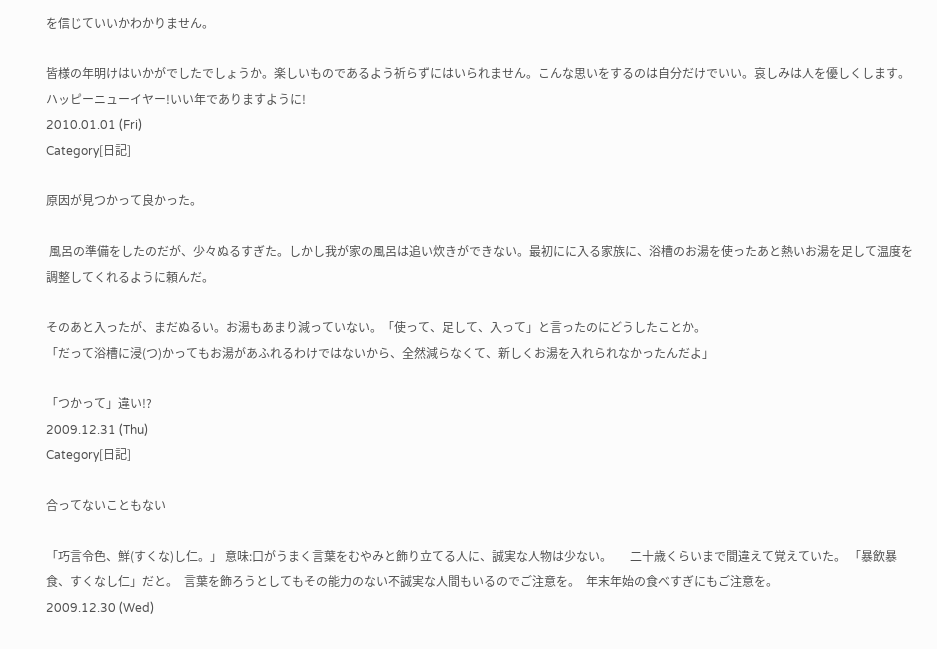を信じていいかわかりません。

皆様の年明けはいかがでしたでしょうか。楽しいものであるよう祈らずにはいられません。こんな思いをするのは自分だけでいい。哀しみは人を優しくします。
ハッピーニューイヤー!いい年でありますように!
2010.01.01 (Fri)
Category[日記]

原因が見つかって良かった。

 風呂の準備をしたのだが、少々ぬるすぎた。しかし我が家の風呂は追い炊きができない。最初にに入る家族に、浴槽のお湯を使ったあと熱いお湯を足して温度を調整してくれるように頼んだ。

そのあと入ったが、まだぬるい。お湯もあまり減っていない。「使って、足して、入って」と言ったのにどうしたことか。
「だって浴槽に浸(つ)かってもお湯があふれるわけではないから、全然減らなくて、新しくお湯を入れられなかったんだよ」

「つかって」違い!?
2009.12.31 (Thu)
Category[日記]

合ってないこともない

「巧言令色、鮮(すくな)し仁。」 意味:口がうまく言葉をむやみと飾り立てる人に、誠実な人物は少ない。      二十歳くらいまで間違えて覚えていた。 「暴飲暴食、すくなし仁」だと。  言葉を飾ろうとしてもその能力のない不誠実な人間もいるのでご注意を。  年末年始の食べすぎにもご注意を。
2009.12.30 (Wed)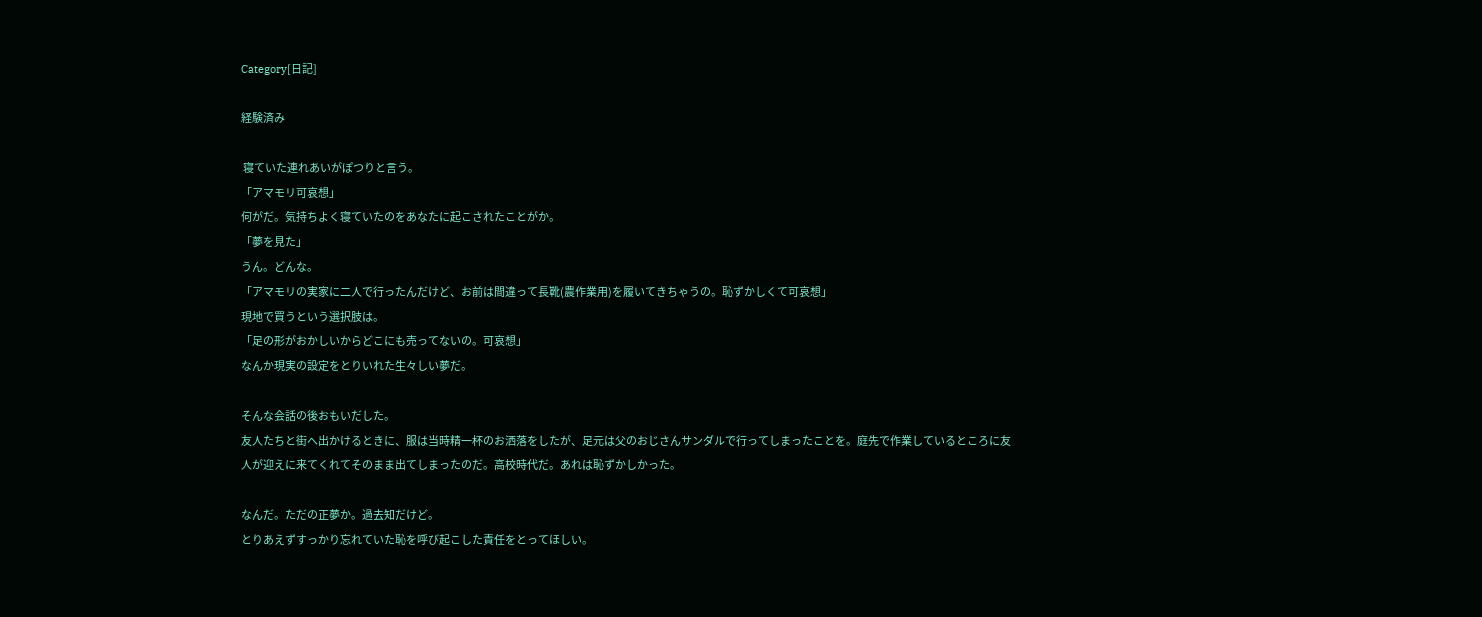Category[日記]

経験済み

 寝ていた連れあいがぽつりと言う。
「アマモリ可哀想」
何がだ。気持ちよく寝ていたのをあなたに起こされたことがか。
「夢を見た」
うん。どんな。
「アマモリの実家に二人で行ったんだけど、お前は間違って長靴(農作業用)を履いてきちゃうの。恥ずかしくて可哀想」
現地で買うという選択肢は。
「足の形がおかしいからどこにも売ってないの。可哀想」
なんか現実の設定をとりいれた生々しい夢だ。

そんな会話の後おもいだした。
友人たちと街へ出かけるときに、服は当時精一杯のお洒落をしたが、足元は父のおじさんサンダルで行ってしまったことを。庭先で作業しているところに友人が迎えに来てくれてそのまま出てしまったのだ。高校時代だ。あれは恥ずかしかった。

なんだ。ただの正夢か。過去知だけど。
とりあえずすっかり忘れていた恥を呼び起こした責任をとってほしい。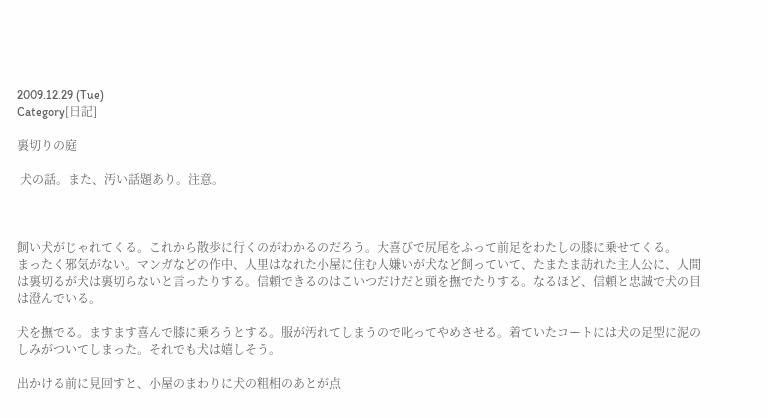2009.12.29 (Tue)
Category[日記]

裏切りの庭

 犬の話。また、汚い話題あり。注意。



飼い犬がじゃれてくる。これから散歩に行くのがわかるのだろう。大喜びで尻尾をふって前足をわたしの膝に乗せてくる。
まったく邪気がない。マンガなどの作中、人里はなれた小屋に住む人嫌いが犬など飼っていて、たまたま訪れた主人公に、人間は裏切るが犬は裏切らないと言ったりする。信頼できるのはこいつだけだと頭を撫でたりする。なるほど、信頼と忠誠で犬の目は澄んでいる。

犬を撫でる。ますます喜んで膝に乗ろうとする。服が汚れてしまうので叱ってやめさせる。着ていたコートには犬の足型に泥のしみがついてしまった。それでも犬は嬉しそう。

出かける前に見回すと、小屋のまわりに犬の粗相のあとが点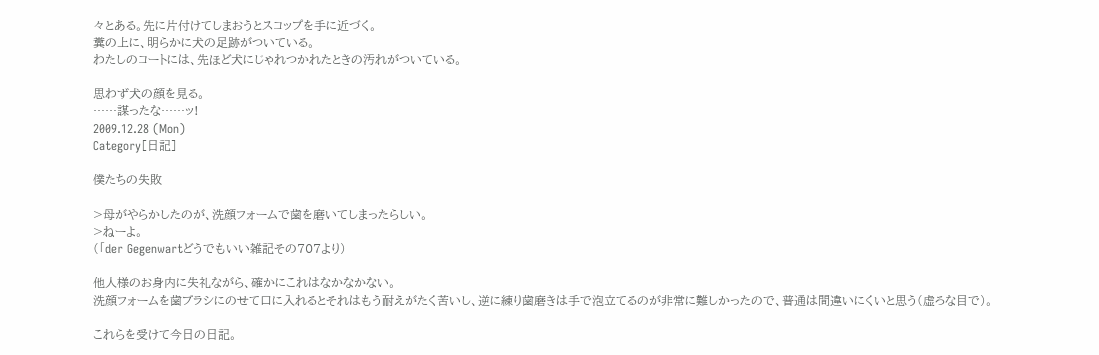々とある。先に片付けてしまおうとスコップを手に近づく。
糞の上に、明らかに犬の足跡がついている。
わたしのコートには、先ほど犬にじゃれつかれたときの汚れがついている。

思わず犬の顔を見る。
……謀ったな……ッ!
2009.12.28 (Mon)
Category[日記]

僕たちの失敗

>母がやらかしたのが、洗顔フォームで歯を磨いてしまったらしい。
>ねーよ。
(「der Gegenwartどうでもいい雑記その707より)

他人様のお身内に失礼ながら、確かにこれはなかなかない。
洗顔フォームを歯ブラシにのせて口に入れるとそれはもう耐えがたく苦いし、逆に練り歯磨きは手で泡立てるのが非常に難しかったので、普通は間違いにくいと思う(虚ろな目で)。

これらを受けて今日の日記。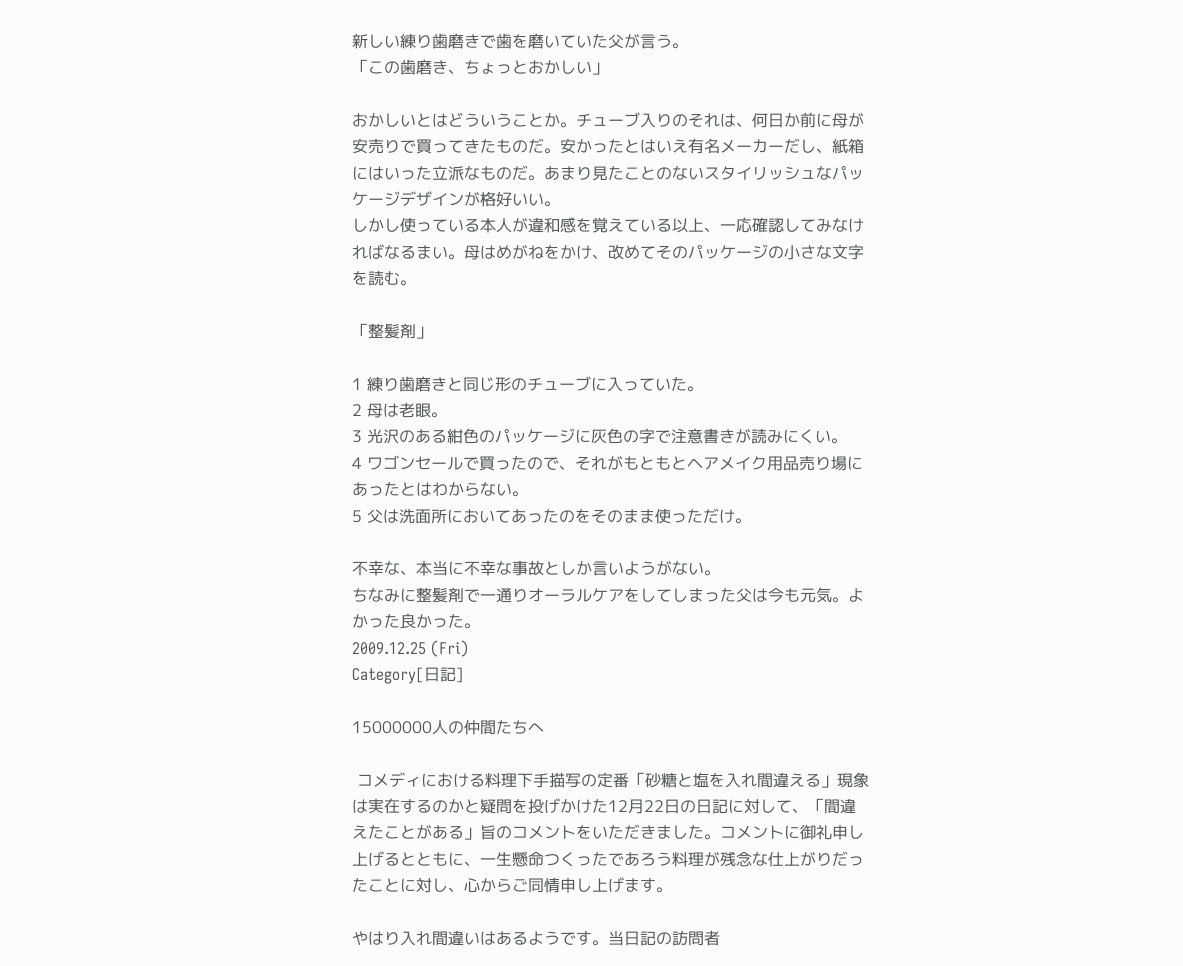新しい練り歯磨きで歯を磨いていた父が言う。
「この歯磨き、ちょっとおかしい」

おかしいとはどういうことか。チューブ入りのそれは、何日か前に母が安売りで買ってきたものだ。安かったとはいえ有名メーカーだし、紙箱にはいった立派なものだ。あまり見たことのないスタイリッシュなパッケージデザインが格好いい。
しかし使っている本人が違和感を覚えている以上、一応確認してみなければなるまい。母はめがねをかけ、改めてそのパッケージの小さな文字を読む。

「整髪剤」

1 練り歯磨きと同じ形のチューブに入っていた。
2 母は老眼。
3 光沢のある紺色のパッケージに灰色の字で注意書きが読みにくい。
4 ワゴンセールで買ったので、それがもともとヘアメイク用品売り場にあったとはわからない。
5 父は洗面所においてあったのをそのまま使っただけ。

不幸な、本当に不幸な事故としか言いようがない。
ちなみに整髪剤で一通りオーラルケアをしてしまった父は今も元気。よかった良かった。
2009.12.25 (Fri)
Category[日記]

15000000人の仲間たちへ

 コメディにおける料理下手描写の定番「砂糖と塩を入れ間違える」現象は実在するのかと疑問を投げかけた12月22日の日記に対して、「間違えたことがある」旨のコメントをいただきました。コメントに御礼申し上げるとともに、一生懸命つくったであろう料理が残念な仕上がりだったことに対し、心からご同情申し上げます。

やはり入れ間違いはあるようです。当日記の訪問者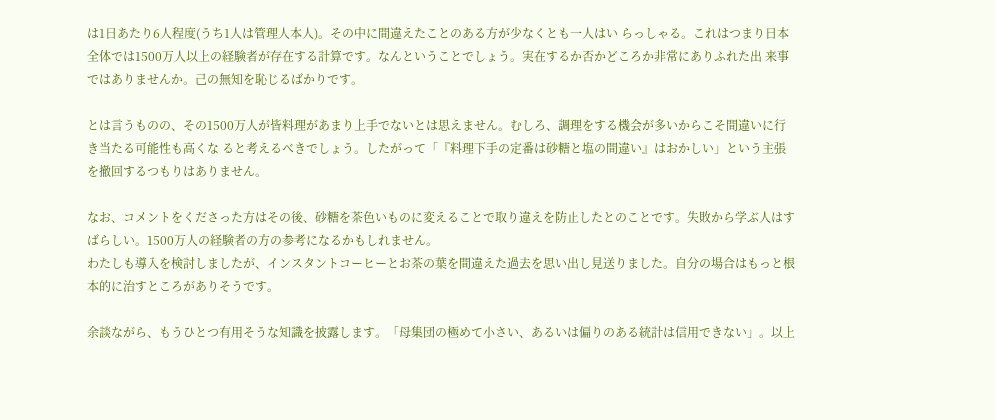は1日あたり6人程度(うち1人は管理人本人)。その中に間違えたことのある方が少なくとも一人はい らっしゃる。これはつまり日本全体では1500万人以上の経験者が存在する計算です。なんということでしょう。実在するか否かどころか非常にありふれた出 来事ではありませんか。己の無知を恥じるばかりです。

とは言うものの、その1500万人が皆料理があまり上手でないとは思えません。むしろ、調理をする機会が多いからこそ間違いに行き当たる可能性も高くな ると考えるべきでしょう。したがって「『料理下手の定番は砂糖と塩の間違い』はおかしい」という主張を撤回するつもりはありません。

なお、コメントをくださった方はその後、砂糖を茶色いものに変えることで取り違えを防止したとのことです。失敗から学ぶ人はすばらしい。1500万人の経験者の方の参考になるかもしれません。
わたしも導入を検討しましたが、インスタントコーヒーとお茶の葉を間違えた過去を思い出し見送りました。自分の場合はもっと根本的に治すところがありそうです。

余談ながら、もうひとつ有用そうな知識を披露します。「母集団の極めて小さい、あるいは偏りのある統計は信用できない」。以上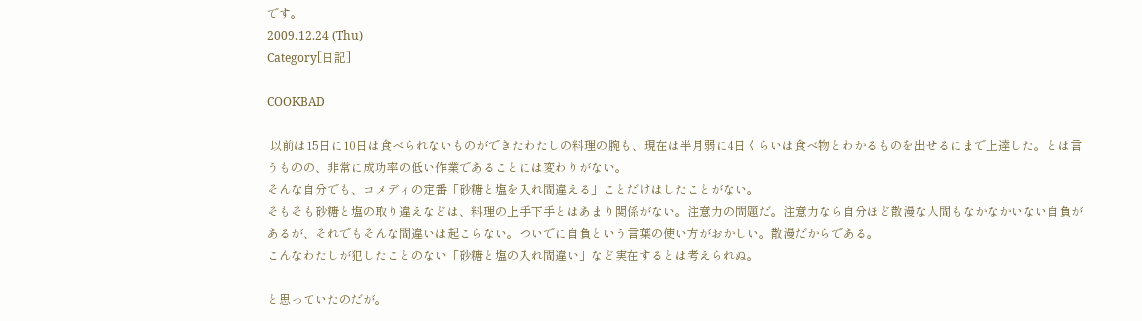です。
2009.12.24 (Thu)
Category[日記]

COOKBAD

 以前は15日に10日は食べられないものができたわたしの料理の腕も、現在は半月弱に4日くらいは食べ物とわかるものを出せるにまで上達した。とは言うものの、非常に成功率の低い作業であることには変わりがない。
そんな自分でも、コメディの定番「砂糖と塩を入れ間違える」ことだけはしたことがない。
そもそも砂糖と塩の取り違えなどは、料理の上手下手とはあまり関係がない。注意力の問題だ。注意力なら自分ほど散漫な人間もなかなかいない自負があるが、それでもそんな間違いは起こらない。ついでに自負という言葉の使い方がおかしい。散漫だからである。
こんなわたしが犯したことのない「砂糖と塩の入れ間違い」など実在するとは考えられぬ。

と思っていたのだが。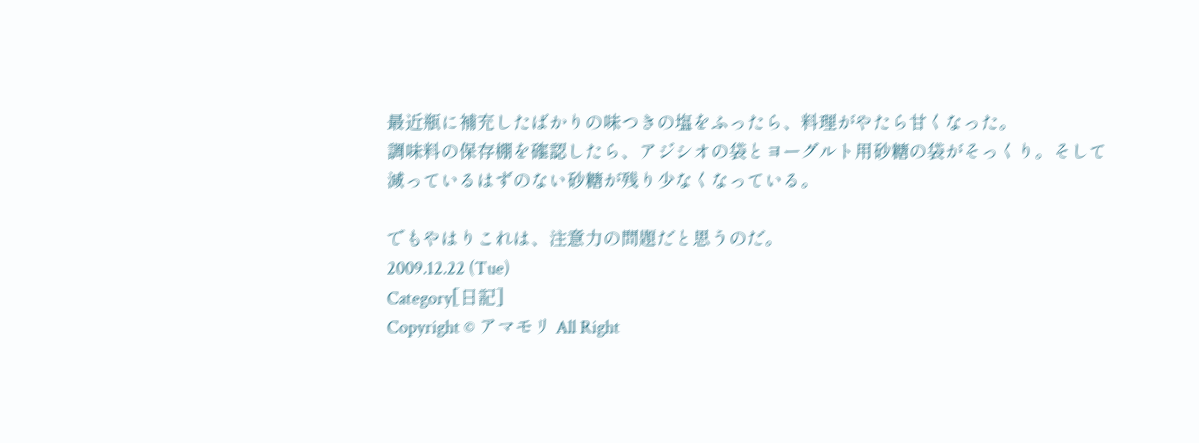最近瓶に補充したばかりの味つきの塩をふったら、料理がやたら甘くなった。
調味料の保存棚を確認したら、アジシオの袋とヨーグルト用砂糖の袋がそっくり。そして減っているはずのない砂糖が残り少なくなっている。

でもやはりこれは、注意力の問題だと思うのだ。
2009.12.22 (Tue)
Category[日記]
Copyright © アマモリ All Right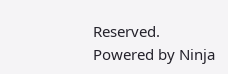Reserved.
Powered by Ninja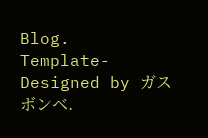Blog.
Template-Designed by ガスボンベ.